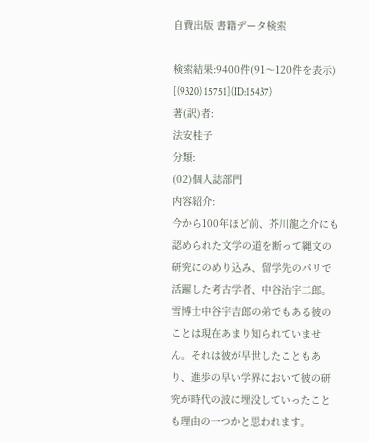自費出版 書籍データ検索

検索結果:9400件(91〜120件を表示)
[(9320) 15751](ID:15437)
著(訳)者:
法安桂子
分類:
(02)個人誌部門
内容紹介:
今から100年ほど前、芥川龍之介にも認められた文学の道を断って縄文の研究にのめり込み、留学先のパリで活躍した考古学者、中谷治宇二郎。
雪博士中谷宇吉郎の弟でもある彼のことは現在あまり知られていません。それは彼が早世したこともあり、進歩の早い学界において彼の研究が時代の波に埋没していったことも理由の一つかと思われます。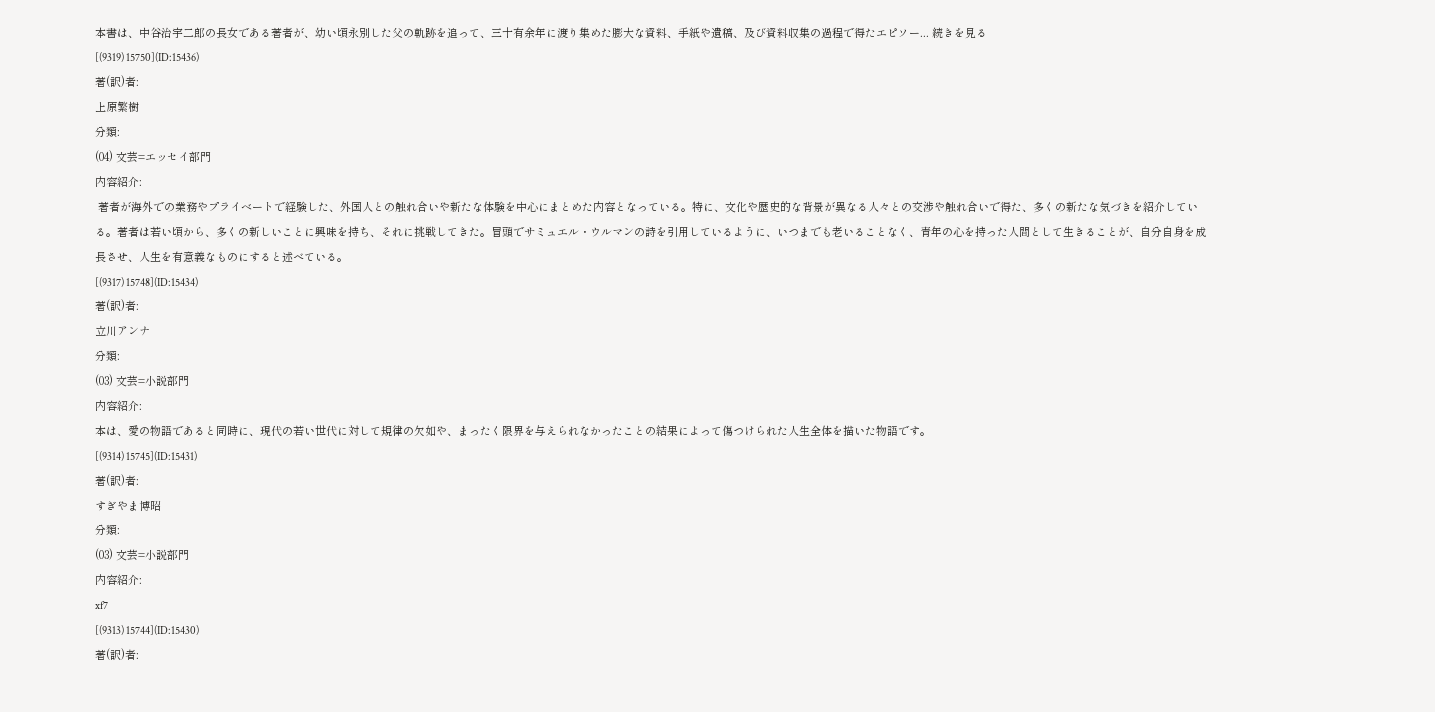本書は、中谷治宇二郎の長女である著者が、幼い頃永別した父の軌跡を追って、三十有余年に渡り集めた膨大な資料、手紙や遺稿、及び資料収集の過程で得たエピソー... 続きを見る
[(9319) 15750](ID:15436)
著(訳)者:
上原繁樹
分類:
(04) 文芸=エッセイ部門
内容紹介:
 著者が海外での業務やプライベートで経験した、外国人との触れ合いや新たな体験を中心にまとめた内容となっている。特に、文化や歴史的な背景が異なる人々との交渉や触れ合いで得た、多くの新たな気づきを紹介している。著者は若い頃から、多くの新しいことに興味を持ち、それに挑戦してきた。冒頭でサミュエル・ウルマンの詩を引用しているように、いつまでも老いることなく、青年の心を持った人間として生きることが、自分自身を成長させ、人生を有意義なものにすると述べている。
[(9317) 15748](ID:15434)
著(訳)者:
立川アンナ
分類:
(03) 文芸=小説部門
内容紹介:
本は、愛の物語であると同時に、現代の若い世代に対して規律の欠如や、まったく限界を与えられなかったことの結果によって傷つけられた人生全体を描いた物語です。
[(9314) 15745](ID:15431)
著(訳)者:
すぎやま博昭
分類:
(03) 文芸=小説部門
内容紹介:
xf7
[(9313) 15744](ID:15430)
著(訳)者: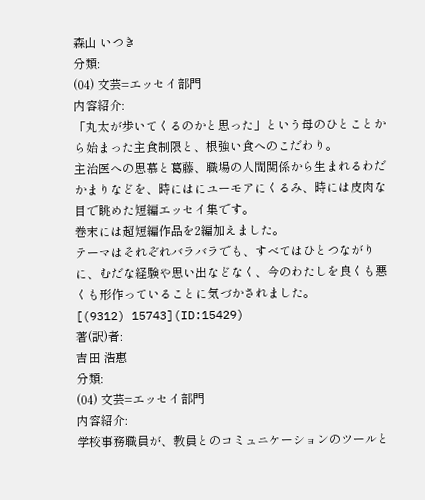森山 いつき
分類:
(04) 文芸=エッセイ部門
内容紹介:
「丸太が歩いてくるのかと思った」という母のひとことから始まった主食制限と、根強い食へのこだわり。
主治医への思慕と葛藤、職場の人間関係から生まれるわだかまりなどを、時にはにユーモアにくるみ、時には皮肉な目で眺めた短編エッセイ集です。
巻末には超短編作品を2編加えました。
テーマはそれぞれバラバラでも、すべてはひとつながりに、むだな経験や思い出などなく、今のわたしを良くも悪くも形作っていることに気づかされました。
[(9312) 15743](ID:15429)
著(訳)者:
吉田 浩惠
分類:
(04) 文芸=エッセイ部門
内容紹介:
学校事務職員が、教員とのコミュニケーションのツールと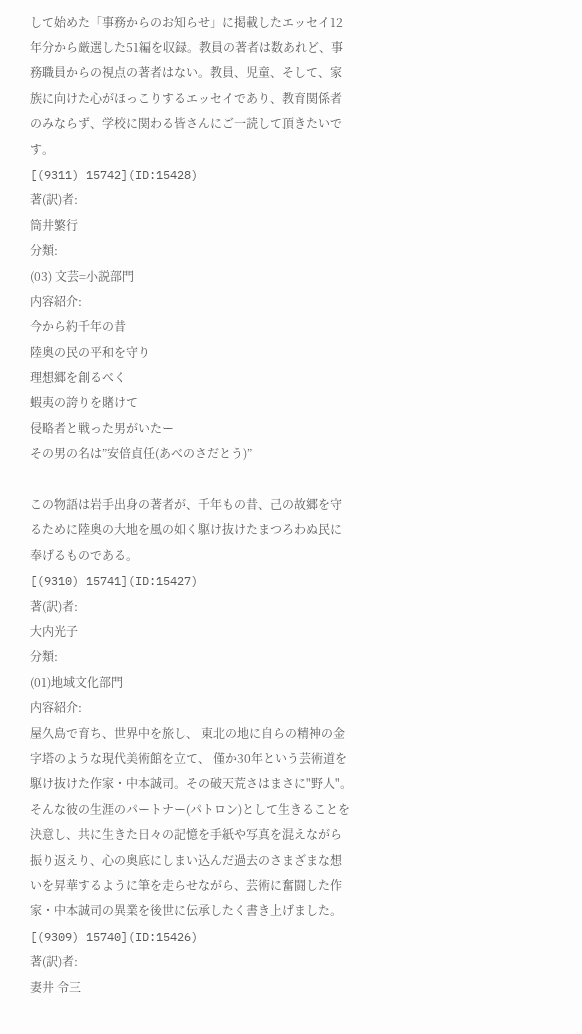して始めた「事務からのお知らせ」に掲載したエッセイ12年分から厳選した51編を収録。教員の著者は数あれど、事務職員からの視点の著者はない。教員、児童、そして、家族に向けた心がほっこりするエッセイであり、教育関係者のみならず、学校に関わる皆さんにご一読して頂きたいです。
[(9311) 15742](ID:15428)
著(訳)者:
筒井繁行
分類:
(03) 文芸=小説部門
内容紹介:
今から約千年の昔
陸奥の民の平和を守り
理想郷を創るべく
蝦夷の誇りを賭けて
侵略者と戦った男がいたー
その男の名は”安倍貞任(あべのさだとう)”

この物語は岩手出身の著者が、千年もの昔、己の故郷を守るために陸奥の大地を風の如く駆け抜けたまつろわぬ民に奉げるものである。
[(9310) 15741](ID:15427)
著(訳)者:
大内光子
分類:
(01)地域文化部門
内容紹介:
屋久島で育ち、世界中を旅し、 東北の地に自らの精神の金字塔のような現代美術館を立て、 僅か30年という芸術道を駆け抜けた作家・中本誠司。その破天荒さはまさに"野人"。そんな彼の生涯のパートナー(パトロン)として生きることを決意し、共に生きた日々の記憶を手紙や写真を混えながら振り返えり、心の奥底にしまい込んだ過去のさまざまな想いを昇華するように筆を走らせながら、芸術に奮闘した作家・中本誠司の異業を後世に伝承したく書き上げました。
[(9309) 15740](ID:15426)
著(訳)者:
妻井 令三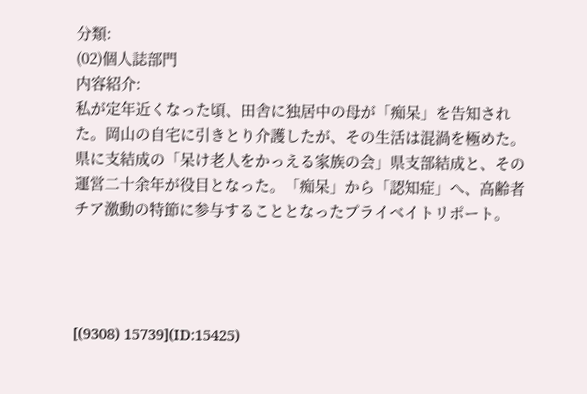分類:
(02)個人誌部門
内容紹介:
私が定年近くなった頃、田舎に独居中の母が「痴呆」を告知された。岡山の自宅に引きとり介護したが、その生活は混渦を極めた。県に支結成の「呆け老人をかっえる家族の会」県支部結成と、その運営二十余年が役目となった。「痴呆」から「認知症」へ、高齢者チア激動の特節に参与することとなったプライベイトリポート。




[(9308) 15739](ID:15425)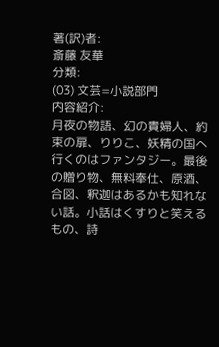著(訳)者:
斎藤 友華
分類:
(03) 文芸=小説部門
内容紹介:
月夜の物語、幻の貴婦人、約束の扉、りりこ、妖精の国へ行くのはファンタジー。最後の贈り物、無料奉仕、原酒、合図、釈迦はあるかも知れない話。小話はくすりと笑えるもの、詩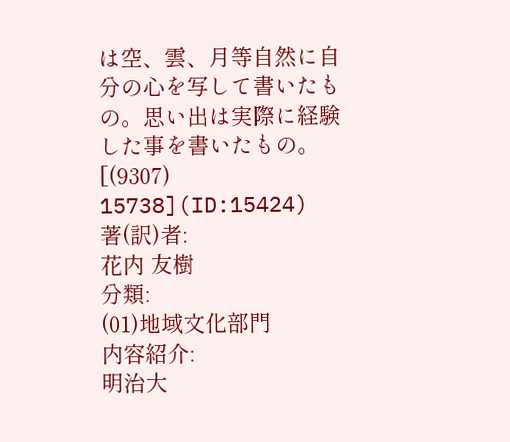は空、雲、月等自然に自分の心を写して書いたもの。思い出は実際に経験した事を書いたもの。
[(9307) 15738](ID:15424)
著(訳)者:
花内 友樹
分類:
(01)地域文化部門
内容紹介:
明治大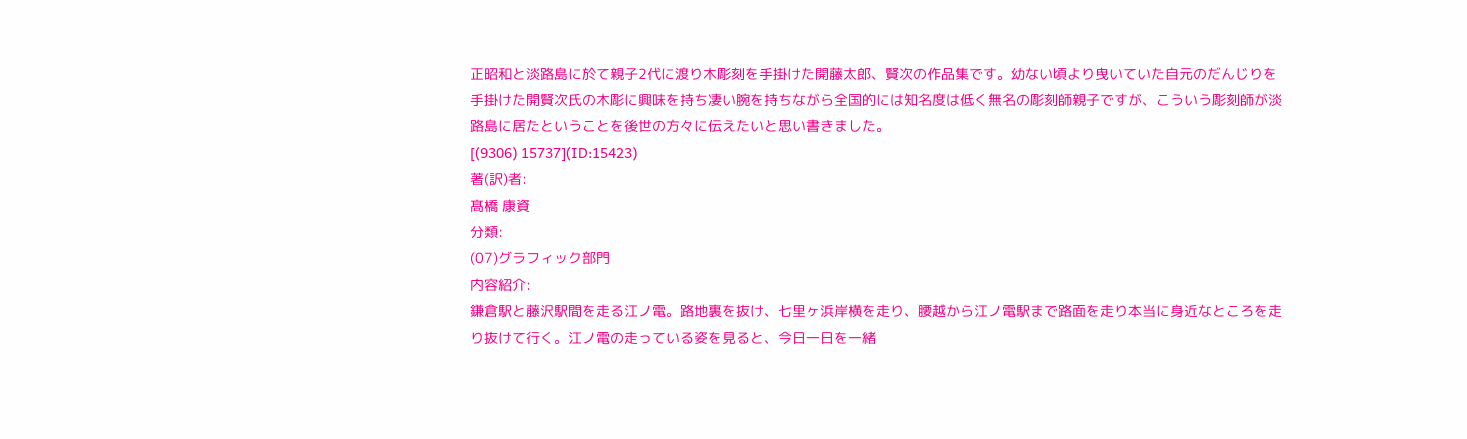正昭和と淡路島に於て親子2代に渡り木彫刻を手掛けた開藤太郎、賢次の作品集です。幼ない頃より曳いていた自元のだんじりを手掛けた開賢次氏の木彫に興味を持ち凄い腕を持ちながら全国的には知名度は低く無名の彫刻師親子ですが、こういう彫刻師が淡路島に居たということを後世の方々に伝えたいと思い書きました。
[(9306) 15737](ID:15423)
著(訳)者:
髙橋 康資
分類:
(07)グラフィック部門
内容紹介:
鎌倉駅と藤沢駅間を走る江ノ電。路地裏を抜け、七里ヶ浜岸横を走り、腰越から江ノ電駅まで路面を走り本当に身近なところを走り抜けて行く。江ノ電の走っている姿を見ると、今日一日を一緒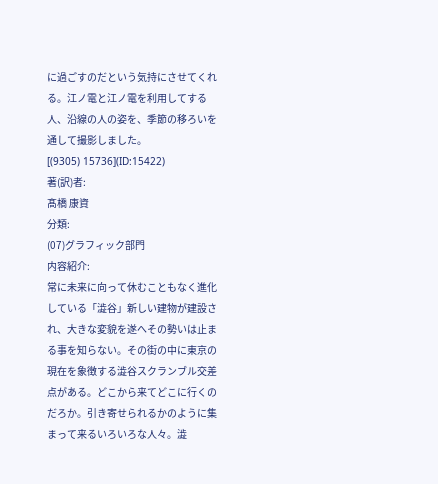に過ごすのだという気持にさせてくれる。江ノ電と江ノ電を利用してする人、沿線の人の姿を、季節の移ろいを通して撮影しました。
[(9305) 15736](ID:15422)
著(訳)者:
髙橋 康資
分類:
(07)グラフィック部門
内容紹介:
常に未来に向って休むこともなく進化している「澁谷」新しい建物が建設され、大きな変貌を遂へその勢いは止まる事を知らない。その街の中に東京の現在を象徴する澁谷スクランブル交差点がある。どこから来てどこに行くのだろか。引き寄せられるかのように集まって来るいろいろな人々。澁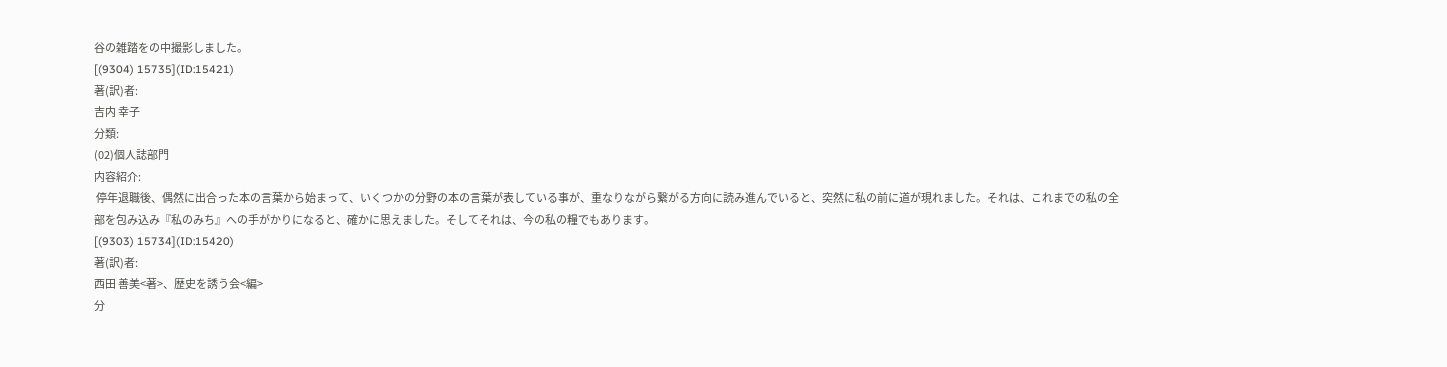谷の雑踏をの中撮影しました。
[(9304) 15735](ID:15421)
著(訳)者:
吉内 幸子
分類:
(02)個人誌部門
内容紹介:
 停年退職後、偶然に出合った本の言葉から始まって、いくつかの分野の本の言葉が表している事が、重なりながら繋がる方向に読み進んでいると、突然に私の前に道が現れました。それは、これまでの私の全部を包み込み『私のみち』への手がかりになると、確かに思えました。そしてそれは、今の私の糧でもあります。
[(9303) 15734](ID:15420)
著(訳)者:
西田 善美<著>、歴史を誘う会<編>
分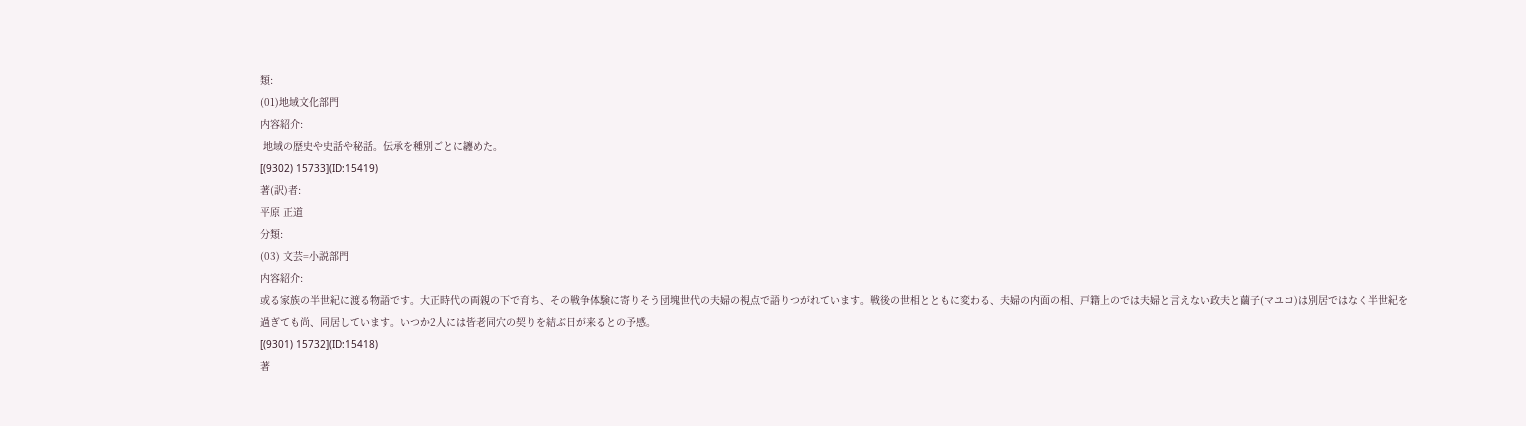類:
(01)地域文化部門
内容紹介:
 地域の歴史や史話や秘話。伝承を種別ごとに纏めた。
[(9302) 15733](ID:15419)
著(訳)者:
平原 正道
分類:
(03) 文芸=小説部門
内容紹介:
或る家族の半世紀に渡る物語です。大正時代の両親の下で育ち、その戦争体験に寄りそう団塊世代の夫婦の視点で語りつがれています。戦後の世相とともに変わる、夫婦の内面の相、戸籍上のでは夫婦と言えない政夫と繭子(マユコ)は別居ではなく半世紀を過ぎても尚、同居しています。いつか2人には皆老同穴の契りを結ぶ日が来るとの予感。
[(9301) 15732](ID:15418)
著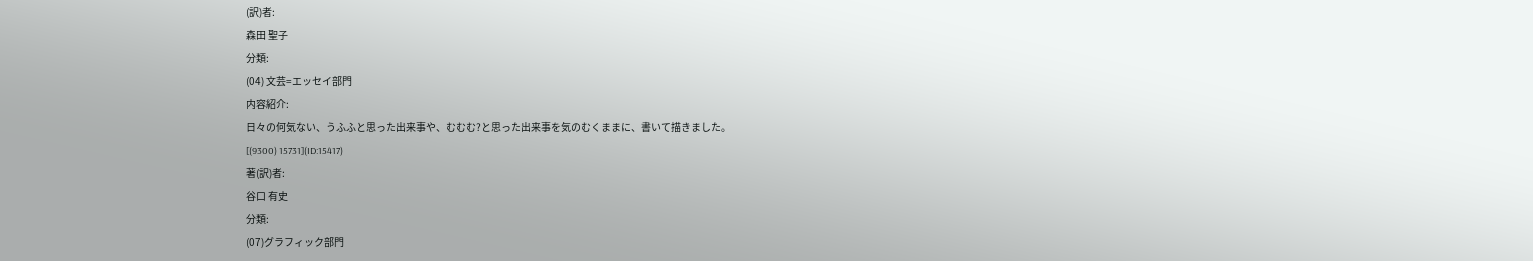(訳)者:
森田 聖子
分類:
(04) 文芸=エッセイ部門
内容紹介:
日々の何気ない、うふふと思った出来事や、むむむ?と思った出来事を気のむくままに、書いて描きました。
[(9300) 15731](ID:15417)
著(訳)者:
谷口 有史
分類:
(07)グラフィック部門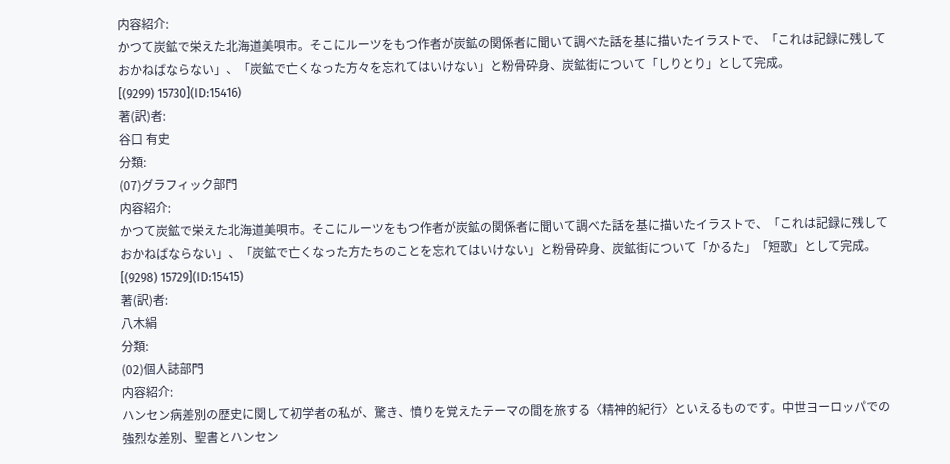内容紹介:
かつて炭鉱で栄えた北海道美唄市。そこにルーツをもつ作者が炭鉱の関係者に聞いて調べた話を基に描いたイラストで、「これは記録に残しておかねばならない」、「炭鉱で亡くなった方々を忘れてはいけない」と粉骨砕身、炭鉱街について「しりとり」として完成。
[(9299) 15730](ID:15416)
著(訳)者:
谷口 有史
分類:
(07)グラフィック部門
内容紹介:
かつて炭鉱で栄えた北海道美唄市。そこにルーツをもつ作者が炭鉱の関係者に聞いて調べた話を基に描いたイラストで、「これは記録に残しておかねばならない」、「炭鉱で亡くなった方たちのことを忘れてはいけない」と粉骨砕身、炭鉱街について「かるた」「短歌」として完成。
[(9298) 15729](ID:15415)
著(訳)者:
八木絹
分類:
(02)個人誌部門
内容紹介:
ハンセン病差別の歴史に関して初学者の私が、驚き、憤りを覚えたテーマの間を旅する〈精神的紀行〉といえるものです。中世ヨーロッパでの強烈な差別、聖書とハンセン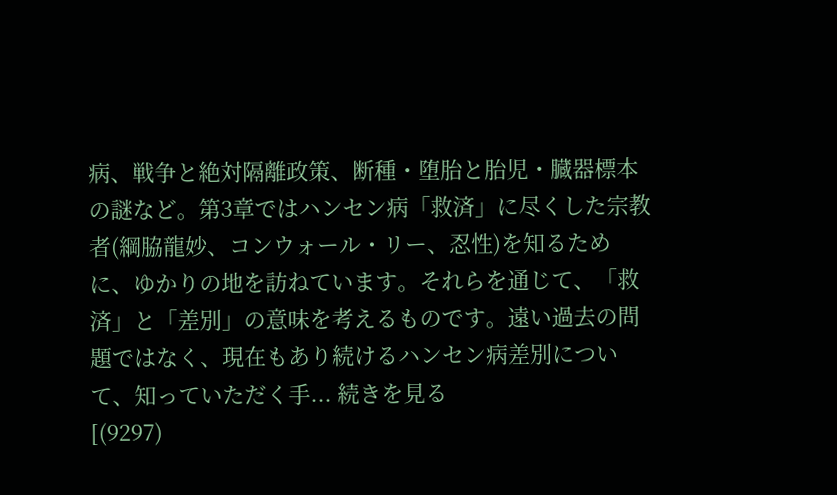病、戦争と絶対隔離政策、断種・堕胎と胎児・臓器標本の謎など。第3章ではハンセン病「救済」に尽くした宗教者(綱脇龍妙、コンウォール・リー、忍性)を知るために、ゆかりの地を訪ねています。それらを通じて、「救済」と「差別」の意味を考えるものです。遠い過去の問題ではなく、現在もあり続けるハンセン病差別について、知っていただく手... 続きを見る
[(9297)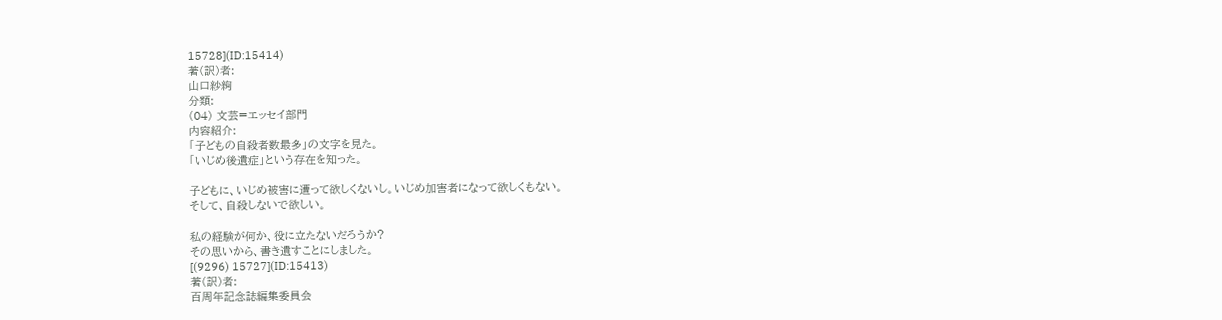15728](ID:15414)
著(訳)者:
山口紗絢
分類:
(04) 文芸=エッセイ部門
内容紹介:
「子どもの自殺者数最多」の文字を見た。
「いじめ後遺症」という存在を知った。

子どもに、いじめ被害に遭って欲しくないし。いじめ加害者になって欲しくもない。
そして、自殺しないで欲しい。

私の経験が何か、役に立たないだろうか?
その思いから、書き遺すことにしました。
[(9296) 15727](ID:15413)
著(訳)者:
百周年記念誌編集委員会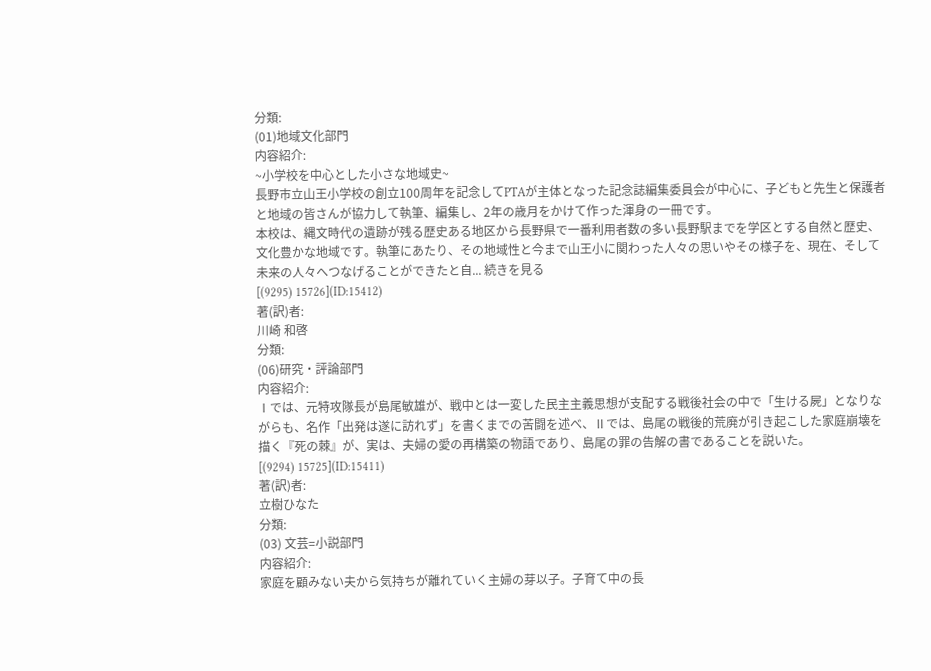分類:
(01)地域文化部門
内容紹介:
~小学校を中心とした小さな地域史~
長野市立山王小学校の創立100周年を記念してPTAが主体となった記念誌編集委員会が中心に、子どもと先生と保護者と地域の皆さんが協力して執筆、編集し、2年の歳月をかけて作った渾身の一冊です。
本校は、縄文時代の遺跡が残る歴史ある地区から長野県で一番利用者数の多い長野駅までを学区とする自然と歴史、文化豊かな地域です。執筆にあたり、その地域性と今まで山王小に関わった人々の思いやその様子を、現在、そして未来の人々へつなげることができたと自... 続きを見る
[(9295) 15726](ID:15412)
著(訳)者:
川崎 和啓
分類:
(06)研究・評論部門
内容紹介:
Ⅰでは、元特攻隊長が島尾敏雄が、戦中とは一変した民主主義思想が支配する戦後社会の中で「生ける屍」となりながらも、名作「出発は遂に訪れず」を書くまでの苦闘を述べ、Ⅱでは、島尾の戦後的荒廃が引き起こした家庭崩壊を描く『死の棘』が、実は、夫婦の愛の再構築の物語であり、島尾の罪の告解の書であることを説いた。
[(9294) 15725](ID:15411)
著(訳)者:
立樹ひなた
分類:
(03) 文芸=小説部門
内容紹介:
家庭を顧みない夫から気持ちが離れていく主婦の芽以子。子育て中の長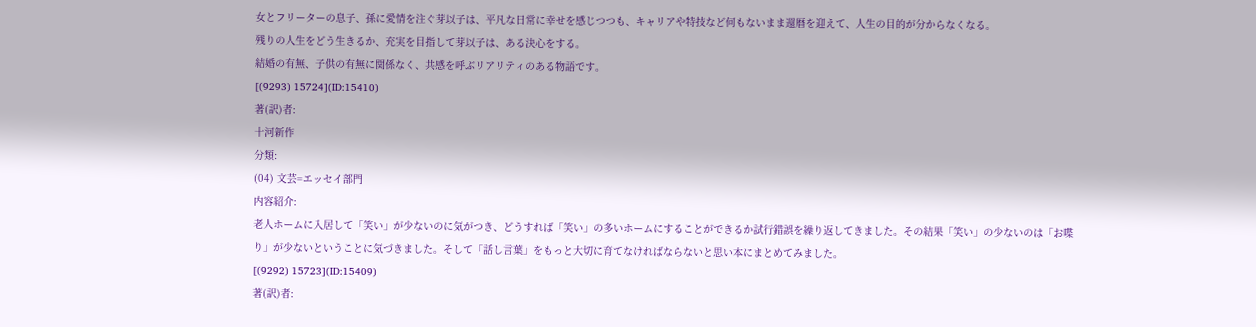女とフリーターの息子、孫に愛情を注ぐ芽以子は、平凡な日常に幸せを感じつつも、キャリアや特技など何もないまま還暦を迎えて、人生の目的が分からなくなる。
残りの人生をどう生きるか、充実を目指して芽以子は、ある決心をする。
結婚の有無、子供の有無に関係なく、共感を呼ぶリアリティのある物語です。
[(9293) 15724](ID:15410)
著(訳)者:
十河新作
分類:
(04) 文芸=エッセイ部門
内容紹介:
老人ホームに入居して「笑い」が少ないのに気がつき、どうすれば「笑い」の多いホームにすることができるか試行錯誤を繰り返してきました。その結果「笑い」の少ないのは「お喋り」が少ないということに気づきました。そして「話し言葉」をもっと大切に育てなければならないと思い本にまとめてみました。
[(9292) 15723](ID:15409)
著(訳)者: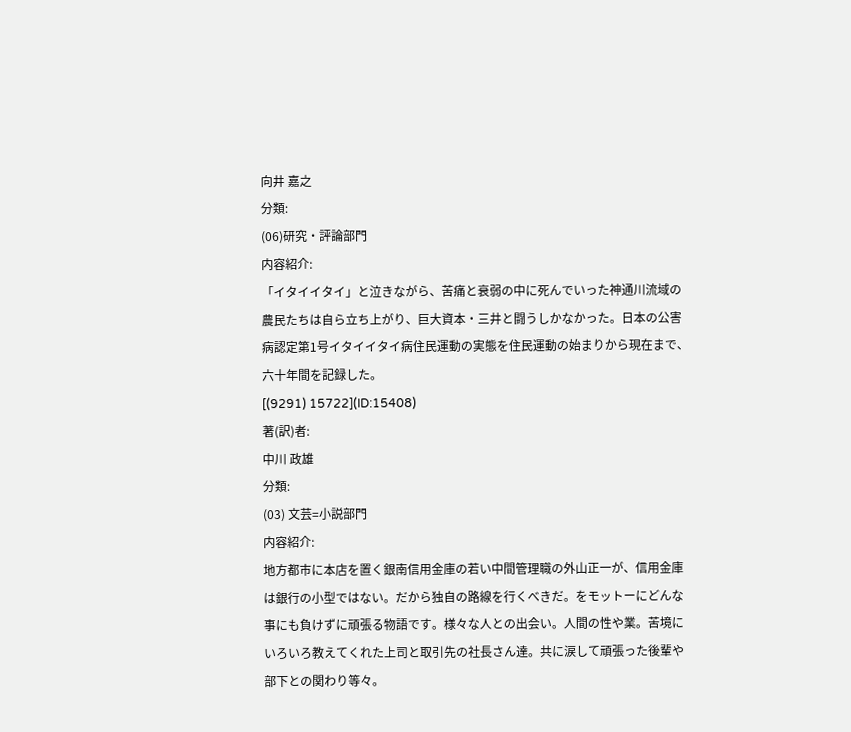向井 嘉之
分類:
(06)研究・評論部門
内容紹介:
「イタイイタイ」と泣きながら、苦痛と衰弱の中に死んでいった神通川流域の農民たちは自ら立ち上がり、巨大資本・三井と闘うしかなかった。日本の公害病認定第1号イタイイタイ病住民運動の実態を住民運動の始まりから現在まで、六十年間を記録した。
[(9291) 15722](ID:15408)
著(訳)者:
中川 政雄
分類:
(03) 文芸=小説部門
内容紹介:
地方都市に本店を置く銀南信用金庫の若い中間管理職の外山正一が、信用金庫は銀行の小型ではない。だから独自の路線を行くべきだ。をモットーにどんな事にも負けずに頑張る物語です。様々な人との出会い。人間の性や業。苦境にいろいろ教えてくれた上司と取引先の社長さん達。共に涙して頑張った後輩や部下との関わり等々。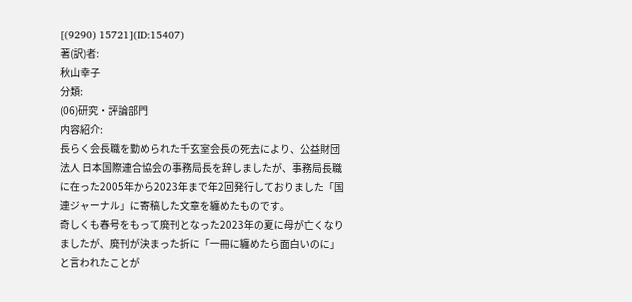[(9290) 15721](ID:15407)
著(訳)者:
秋山幸子
分類:
(06)研究・評論部門
内容紹介:
長らく会長職を勤められた千玄室会長の死去により、公益財団法人 日本国際連合協会の事務局長を辞しましたが、事務局長職に在った2005年から2023年まで年2回発行しておりました「国連ジャーナル」に寄稿した文章を纏めたものです。
奇しくも春号をもって廃刊となった2023年の夏に母が亡くなりましたが、廃刊が決まった折に「一冊に纏めたら面白いのに」と言われたことが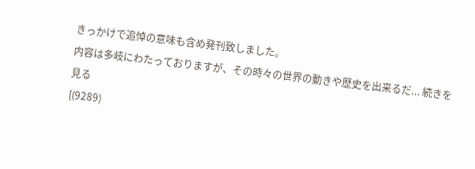きっかけで追悼の意味も含め発刊致しました。
内容は多岐にわたっておりますが、その時々の世界の動きや歴史を出来るだ... 続きを見る
[(9289)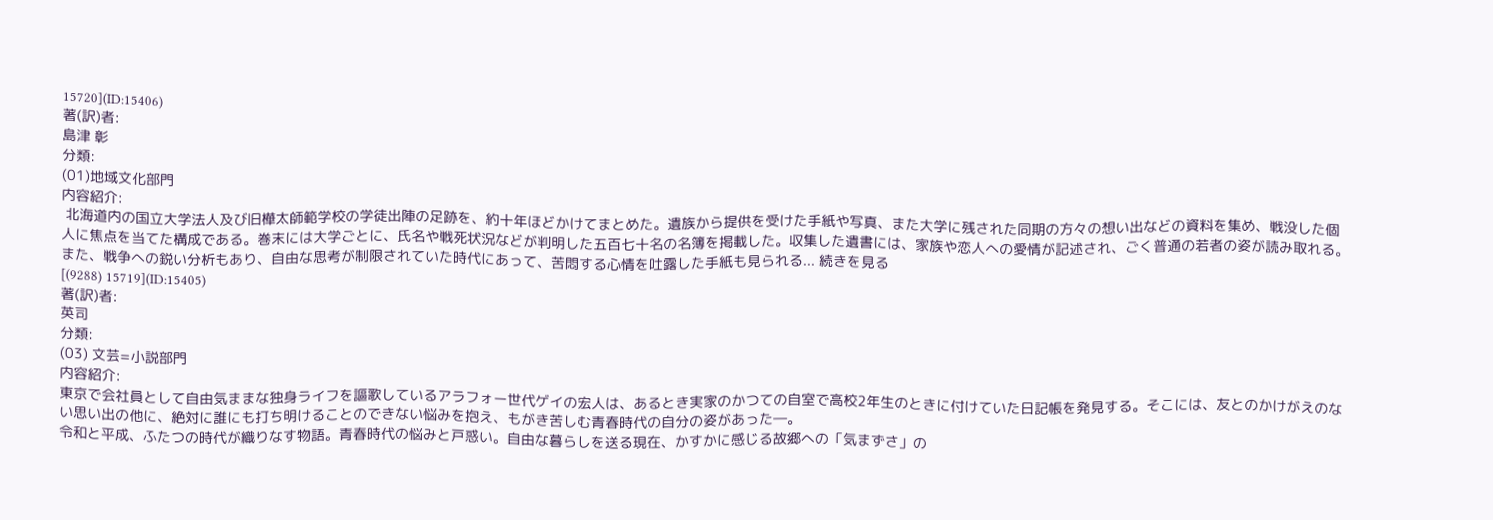15720](ID:15406)
著(訳)者:
島津 彰
分類:
(01)地域文化部門
内容紹介:
 北海道内の国立大学法人及び旧樺太師範学校の学徒出陣の足跡を、約十年ほどかけてまとめた。遺族から提供を受けた手紙や写真、また大学に残された同期の方々の想い出などの資料を集め、戦没した個人に焦点を当てた構成である。巻末には大学ごとに、氏名や戦死状況などが判明した五百七十名の名簿を掲載した。収集した遺書には、家族や恋人への愛情が記述され、ごく普通の若者の姿が読み取れる。また、戦争への鋭い分析もあり、自由な思考が制限されていた時代にあって、苦悶する心情を吐露した手紙も見られる... 続きを見る
[(9288) 15719](ID:15405)
著(訳)者:
英司
分類:
(03) 文芸=小説部門
内容紹介:
東京で会社員として自由気ままな独身ライフを謳歌しているアラフォー世代ゲイの宏人は、あるとき実家のかつての自室で高校2年生のときに付けていた日記帳を発見する。そこには、友とのかけがえのない思い出の他に、絶対に誰にも打ち明けることのできない悩みを抱え、もがき苦しむ青春時代の自分の姿があった―。
令和と平成、ふたつの時代が織りなす物語。青春時代の悩みと戸惑い。自由な暮らしを送る現在、かすかに感じる故郷への「気まずさ」の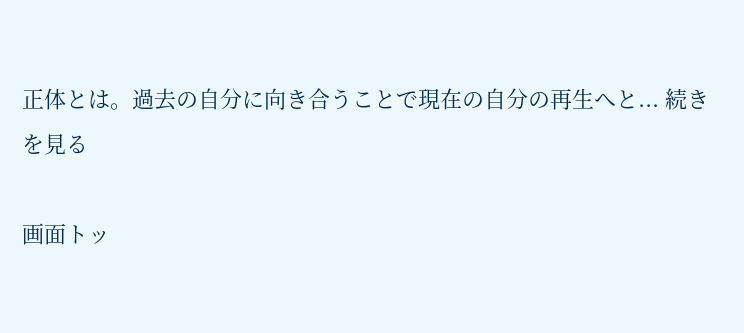正体とは。過去の自分に向き合うことで現在の自分の再生へと... 続きを見る

画面トッ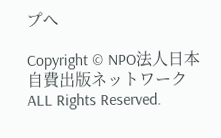プへ

Copyright © NPO法人日本自費出版ネットワーク ALL Rights Reserved.